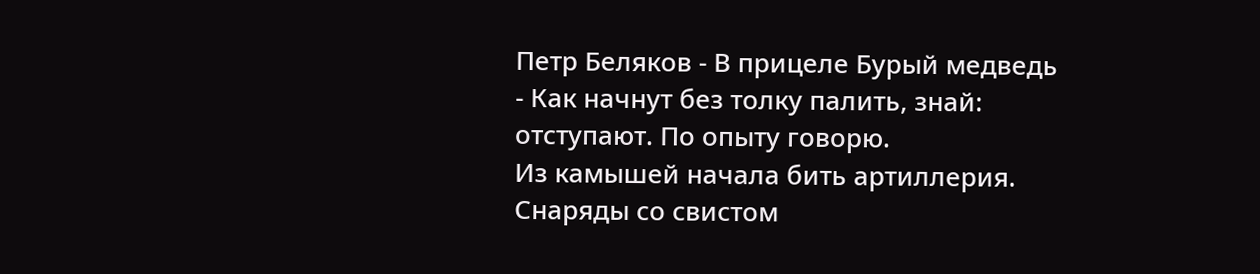Петр Беляков - В прицеле Бурый медведь
- Как начнут без толку палить, знай: отступают. По опыту говорю.
Из камышей начала бить артиллерия. Снаряды со свистом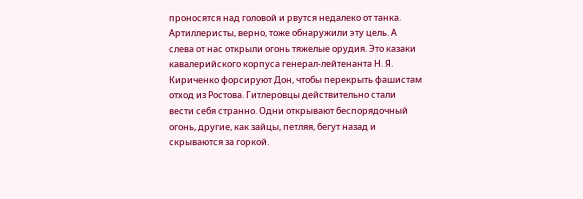проносятся над головой и рвутся недалеко от танка. Артиллеристы, верно, тоже обнаружили эту цель. А слева от нас открыли огонь тяжелые орудия. Это казаки кавалерийского корпуса генерал-лейтенанта Н. Я. Кириченко форсируют Дон, чтобы перекрыть фашистам отход из Ростова. Гитлеровцы действительно стали вести себя странно. Одни открывают беспорядочный огонь, другие, как зайцы, петляя, бегут назад и скрываются за горкой.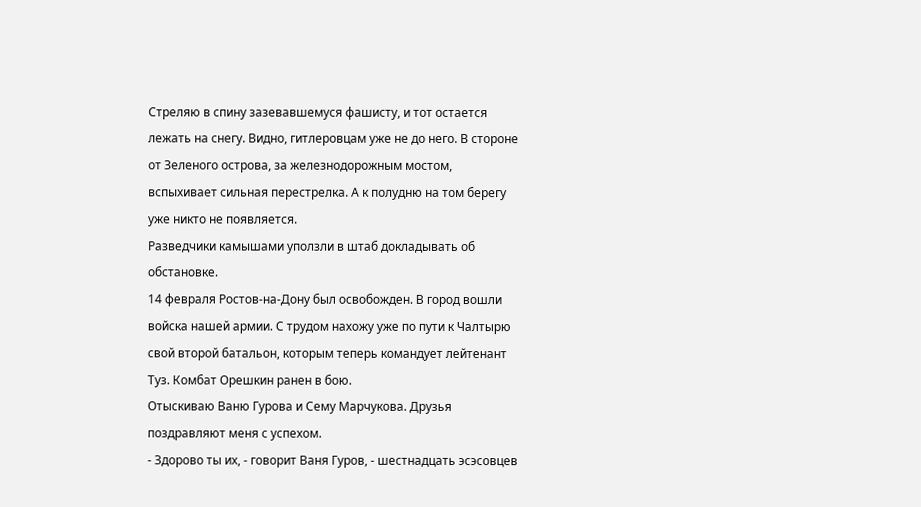Стреляю в спину зазевавшемуся фашисту, и тот остается лежать на снегу. Видно, гитлеровцам уже не до него. В стороне от Зеленого острова, за железнодорожным мостом, вспыхивает сильная перестрелка. А к полудню на том берегу уже никто не появляется.
Разведчики камышами уползли в штаб докладывать об обстановке.
14 февраля Ростов-на-Дону был освобожден. В город вошли войска нашей армии. С трудом нахожу уже по пути к Чалтырю свой второй батальон, которым теперь командует лейтенант Туз. Комбат Орешкин ранен в бою.
Отыскиваю Ваню Гурова и Сему Марчукова. Друзья поздравляют меня с успехом.
- Здорово ты их, - говорит Ваня Гуров, - шестнадцать эсэсовцев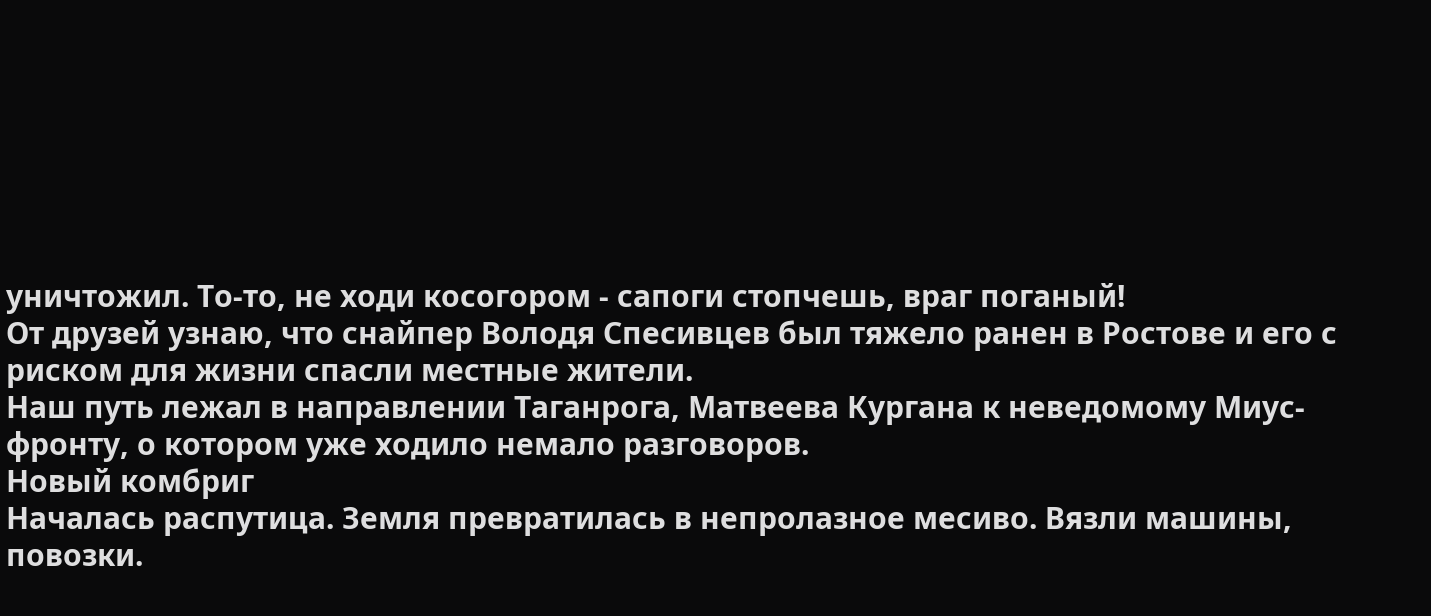уничтожил. То-то, не ходи косогором - сапоги стопчешь, враг поганый!
От друзей узнаю, что снайпер Володя Спесивцев был тяжело ранен в Ростове и его с риском для жизни спасли местные жители.
Наш путь лежал в направлении Таганрога, Матвеева Кургана к неведомому Миус-фронту, о котором уже ходило немало разговоров.
Новый комбриг
Началась распутица. Земля превратилась в непролазное месиво. Вязли машины, повозки.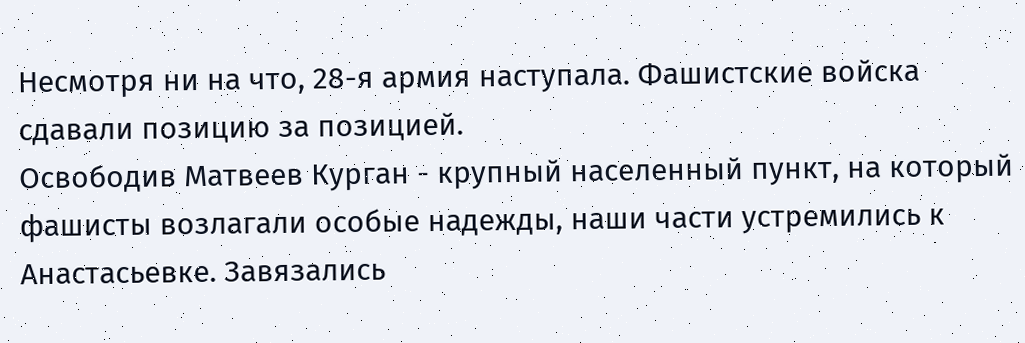Несмотря ни на что, 28-я армия наступала. Фашистские войска сдавали позицию за позицией.
Освободив Матвеев Курган - крупный населенный пункт, на который фашисты возлагали особые надежды, наши части устремились к Анастасьевке. Завязались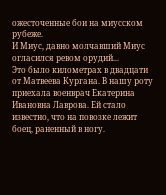ожесточенные бои на миусском рубеже.
И Миус, давно молчавший Миус огласился ревом орудий...
Это было километрах в двадцати от Матвеева Кургана. В нашу роту приехала военврач Екатерина Ивановна Лаврова. Ей стало известно, что на повозке лежит боец, раненный в ногу.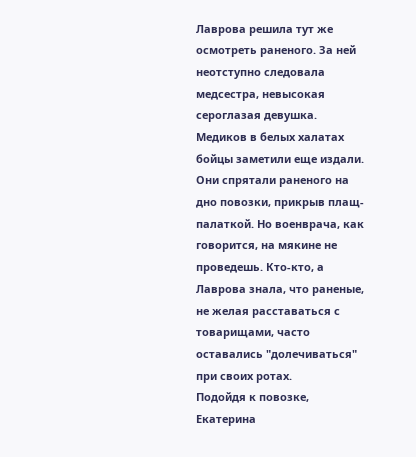Лаврова решила тут же осмотреть раненого. За ней неотступно следовала медсестра, невысокая сероглазая девушка. Медиков в белых халатах бойцы заметили еще издали. Они спрятали раненого на дно повозки, прикрыв плащ-палаткой. Но военврача, как говорится, на мякине не проведешь. Кто-кто, а Лаврова знала, что раненые, не желая расставаться с товарищами, часто оставались "долечиваться" при своих ротах.
Подойдя к повозке, Екатерина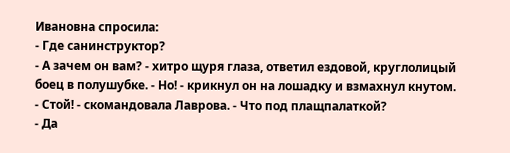Ивановна спросила:
- Где санинструктор?
- А зачем он вам? - хитро щуря глаза, ответил ездовой, круглолицый боец в полушубке. - Но! - крикнул он на лошадку и взмахнул кнутом.
- Стой! - скомандовала Лаврова. - Что под плащпалаткой?
- Да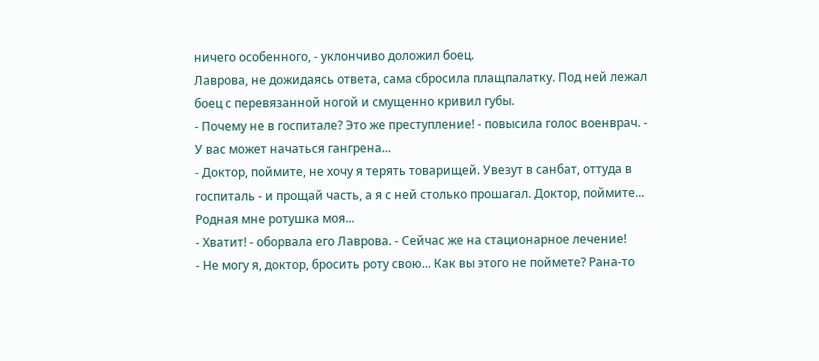ничего особенного, - уклончиво доложил боец.
Лаврова, не дожидаясь ответа, сама сбросила плащпалатку. Под ней лежал боец с перевязанной ногой и смущенно кривил губы.
- Почему не в госпитале? Это же преступление! - повысила голос военврач. - У вас может начаться гангрена...
- Доктор, поймите, не хочу я терять товарищей. Увезут в санбат, оттуда в госпиталь - и прощай часть, а я с ней столько прошагал. Доктор, поймите... Родная мне ротушка моя...
- Хватит! - оборвала его Лаврова. - Сейчас же на стационарное лечение!
- Не могу я, доктор, бросить роту свою... Как вы этого не поймете? Рана-то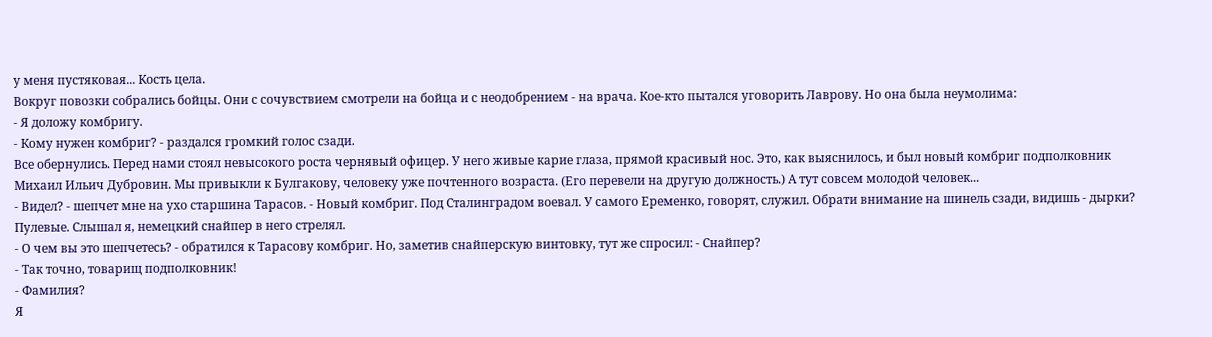у меня пустяковая... Кость цела.
Вокруг повозки собрались бойцы. Они с сочувствием смотрели на бойца и с неодобрением - на врача. Кое-кто пытался уговорить Лаврову. Но она была неумолима:
- Я доложу комбригу.
- Кому нужен комбриг? - раздался громкий голос сзади.
Все обернулись. Перед нами стоял невысокого роста чернявый офицер. У него живые карие глаза, прямой красивый нос. Это, как выяснилось, и был новый комбриг подполковник Михаил Ильич Дубровин. Мы привыкли к Булгакову, человеку уже почтенного возраста. (Его перевели на другую должность.) А тут совсем молодой человек...
- Видел? - шепчет мне на ухо старшина Тарасов. - Новый комбриг. Под Сталинградом воевал. У самого Еременко, говорят, служил. Обрати внимание на шинель сзади, видишь - дырки? Пулевые. Слышал я, немецкий снайпер в него стрелял.
- О чем вы это шепчетесь? - обратился к Тарасову комбриг. Но, заметив снайперскую винтовку, тут же спросил: - Снайпер?
- Так точно, товарищ подполковник!
- Фамилия?
Я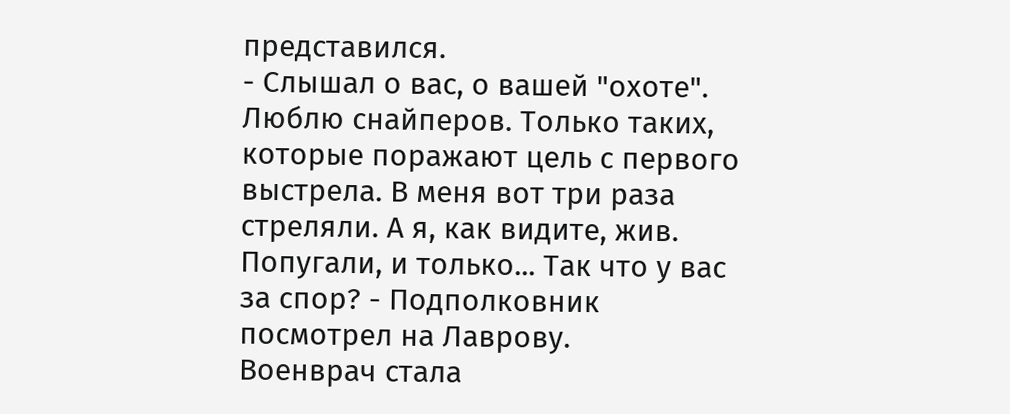представился.
- Слышал о вас, о вашей "охоте". Люблю снайперов. Только таких, которые поражают цель с первого выстрела. В меня вот три раза стреляли. А я, как видите, жив. Попугали, и только... Так что у вас за спор? - Подполковник посмотрел на Лаврову.
Военврач стала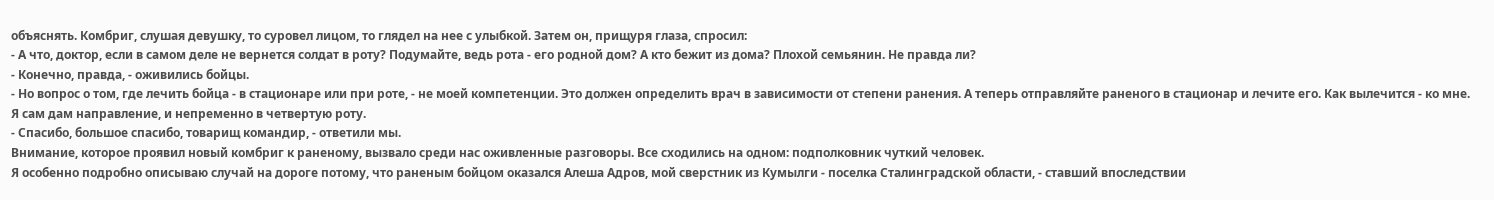объяснять. Комбриг, слушая девушку, то суровел лицом, то глядел на нее с улыбкой. Затем он, прищуря глаза, спросил:
- А что, доктор, если в самом деле не вернется солдат в роту? Подумайте, ведь рота - его родной дом? А кто бежит из дома? Плохой семьянин. Не правда ли?
- Конечно, правда, - оживились бойцы.
- Но вопрос о том, где лечить бойца - в стационаре или при роте, - не моей компетенции. Это должен определить врач в зависимости от степени ранения. А теперь отправляйте раненого в стационар и лечите его. Как вылечится - ко мне. Я сам дам направление, и непременно в четвертую роту.
- Спасибо, большое спасибо, товарищ командир, - ответили мы.
Внимание, которое проявил новый комбриг к раненому, вызвало среди нас оживленные разговоры. Все сходились на одном: подполковник чуткий человек.
Я особенно подробно описываю случай на дороге потому, что раненым бойцом оказался Алеша Адров, мой сверстник из Кумылги - поселка Сталинградской области, - ставший впоследствии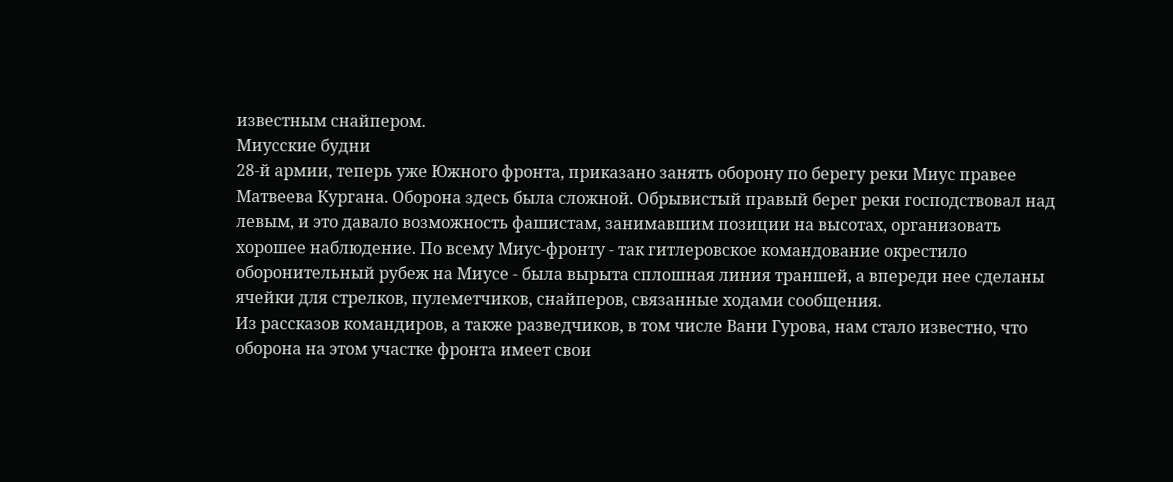известным снайпером.
Миусские будни
28-й армии, теперь уже Южного фронта, приказано занять оборону по берегу реки Миус правее Матвеева Кургана. Оборона здесь была сложной. Обрывистый правый берег реки господствовал над левым, и это давало возможность фашистам, занимавшим позиции на высотах, организовать хорошее наблюдение. По всему Миус-фронту - так гитлеровское командование окрестило оборонительный рубеж на Миусе - была вырыта сплошная линия траншей, а впереди нее сделаны ячейки для стрелков, пулеметчиков, снайперов, связанные ходами сообщения.
Из рассказов командиров, а также разведчиков, в том числе Вани Гурова, нам стало известно, что оборона на этом участке фронта имеет свои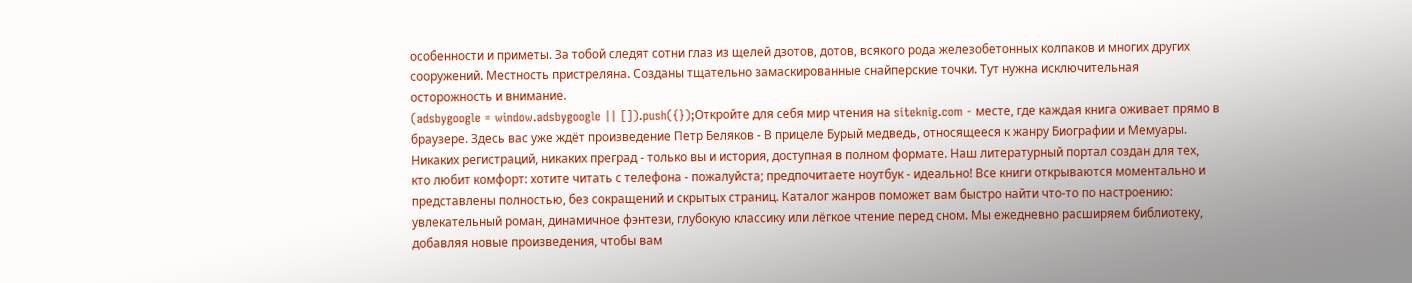особенности и приметы. За тобой следят сотни глаз из щелей дзотов, дотов, всякого рода железобетонных колпаков и многих других сооружений. Местность пристреляна. Созданы тщательно замаскированные снайперские точки. Тут нужна исключительная осторожность и внимание.
(adsbygoogle = window.adsbygoogle || []).push({});Откройте для себя мир чтения на siteknig.com - месте, где каждая книга оживает прямо в браузере. Здесь вас уже ждёт произведение Петр Беляков - В прицеле Бурый медведь, относящееся к жанру Биографии и Мемуары. Никаких регистраций, никаких преград - только вы и история, доступная в полном формате. Наш литературный портал создан для тех, кто любит комфорт: хотите читать с телефона - пожалуйста; предпочитаете ноутбук - идеально! Все книги открываются моментально и представлены полностью, без сокращений и скрытых страниц. Каталог жанров поможет вам быстро найти что-то по настроению: увлекательный роман, динамичное фэнтези, глубокую классику или лёгкое чтение перед сном. Мы ежедневно расширяем библиотеку, добавляя новые произведения, чтобы вам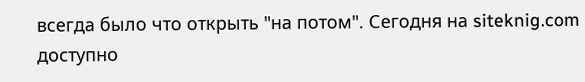всегда было что открыть "на потом". Сегодня на siteknig.com доступно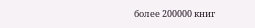более 200000 книг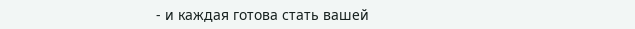- и каждая готова стать вашей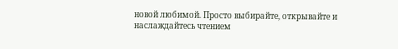новой любимой. Просто выбирайте, открывайте и наслаждайтесь чтением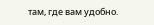там, где вам удобно.